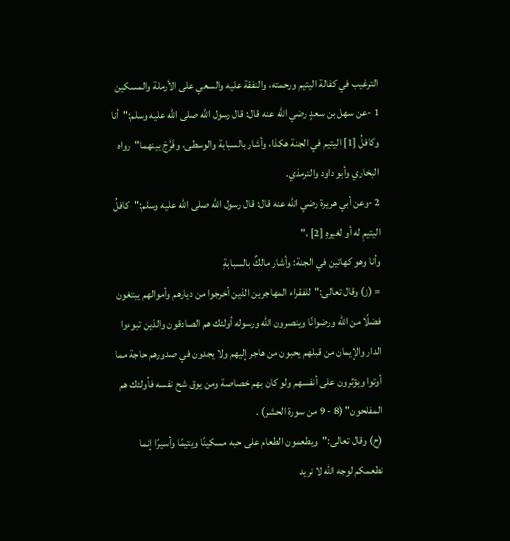الترغيب في كفالة اليتيم ورحمته، والنفقة عليه والسعي على الأرملة والمسكين
1 -عن سهل بن سعدٍ رضي الله عنه قال: قال رسول الله صلى الله عليه وسلم:"أنا وكافلُ [1] اليتيم في الجنة هكذا، وأشار بالسبابة والوسطى، وفَرَّجَ بينهما"رواه البخاري وأبو داود والترمذي.
2 -وعن أبي هريرة رضي الله عنه قال: قال رسول الله صلى الله عليه وسلم:"كافلُ اليتيمِ له أو لغيرهِ [2] ،"
وأنا وهو كهاتين في الجنة: وأشار مالكٌ بالسبابةِ
= (ز) وقال تعالى:"للفقراء المهاجرين الذين أخرجوا من ديارهم وأموالهم يبتغون فضلًا من الله ورضوانًا وينصرون الله ورسوله أولئك هم الصادقون والذين تبوءوا الدار والإيمان من قبلهم يحبون من هاجر إليهم ولا يجدون في صدورهم حاجة مما أوتوا ويؤثرون على أنفسهم ولو كان بهم خصاصة ومن يوق شح نفسه فأولئك هم المفلحون" (8 - 9 من سورة الحشر) .
(ح) وقال تعالى:"ويطعمون الطعام على حبه مسكينًا ويتيمًا وأسيرًا إنما نطعمكم لوجه الله لا نريد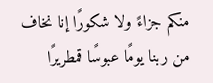منكم جزاءً ولا شكورًا إنا نخاف من ربنا يومًا عبوسًا قمطريرًا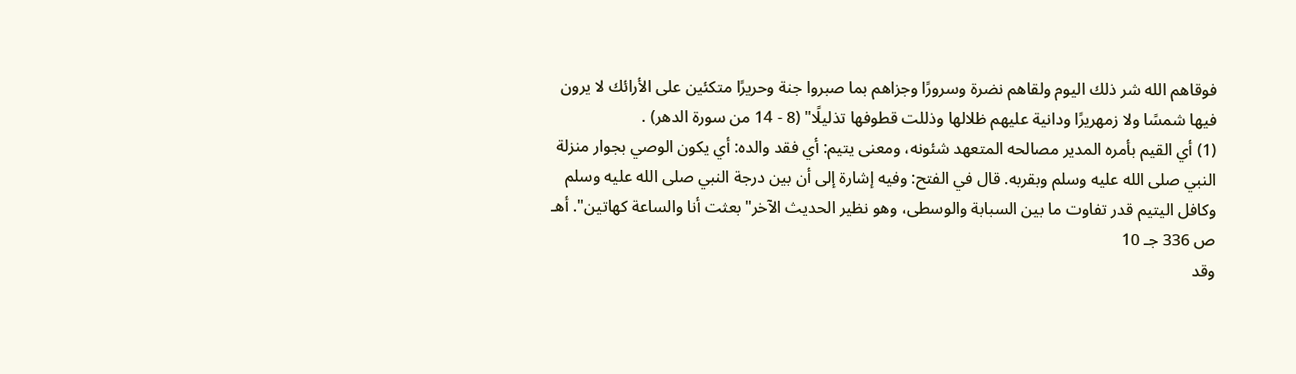فوقاهم الله شر ذلك اليوم ولقاهم نضرة وسرورًا وجزاهم بما صبروا جنة وحريرًا متكئين على الأرائك لا يرون فيها شمسًا ولا زمهريرًا ودانية عليهم ظلالها وذللت قطوفها تذليلًا" (8 - 14 من سورة الدهر) .
(1) أي القيم بأمره المدير مصالحه المتعهد شئونه، ومعنى يتيم: أي فقد والده: أي يكون الوصي بجوار منزلة النبي صلى الله عليه وسلم وبقربه. قال في الفتح: وفيه إشارة إلى أن بين درجة النبي صلى الله عليه وسلم وكافل اليتيم قدر تفاوت ما بين السبابة والوسطى، وهو نظير الحديث الآخر"بعثت أنا والساعة كهاتين". أهـ ص 336 جـ 10
وقد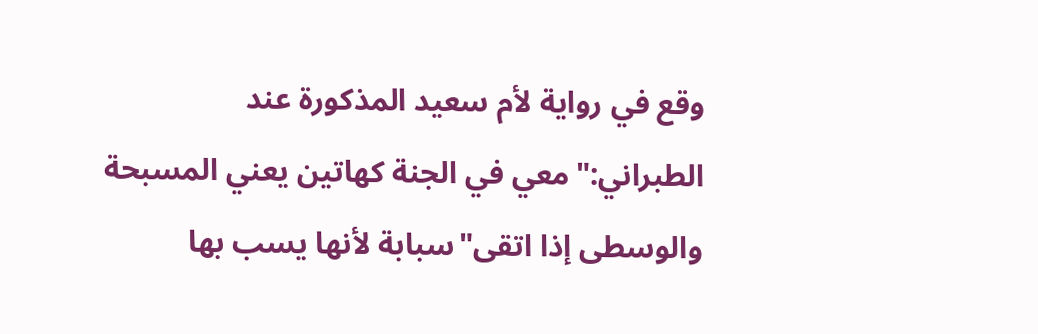وقع في رواية لأم سعيد المذكورة عند الطبراني:"معي في الجنة كهاتين يعني المسبحة والوسطى إذا اتقى"سبابة لأنها يسب بها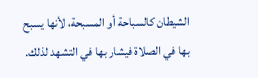الشيطان كالسباحة أو المسبحة، لأنها يسبح بها في الصلاة فيشار بها في التشهد لذلك.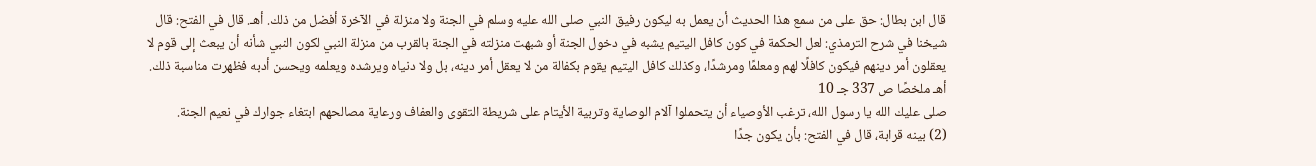قال ابن بطال: حق على من سمع هذا الحديث أن يعمل به ليكون رفيق النبي صلى الله عليه وسلم في الجنة ولا منزلة في الآخرة أفضل من ذلك. أهـ. قال في الفتح: قال شيخنا في شرح الترمذي: لعل الحكمة في كون كافل اليتيم يشبه في دخول الجنة أو شبهت منزلته في الجنة بالقرب من منزلة النبي لكون النبي شأنه أن يبعث إلى قوم لا يعقلون أمر دينهم فيكون كافلًا لهم ومعلمًا ومرشدًا، وكذلك كافل اليتيم يقوم بكفالة من لا يعقل أمر دينه، بل ولا دنياه ويرشده ويعلمه ويحسن أدبه فظهرت مناسبة ذلك. أهـ ملخصًا ص 337 جـ 10
صلى عليك الله يا رسول الله، ترغب الأوصياء أن يتحملوا آلام الوصاية وتربية الأيتام على شريطة التقوى والعفاف ورعاية مصالحهم ابتغاء جوارك في نعيم الجنة.
(2) بينه قرابة، قال في الفتح: بأن يكون جدًا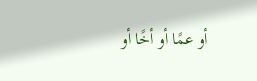أو عمًا أو أخًا أو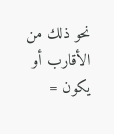نحو ذلك من الأقارب أو يكون =